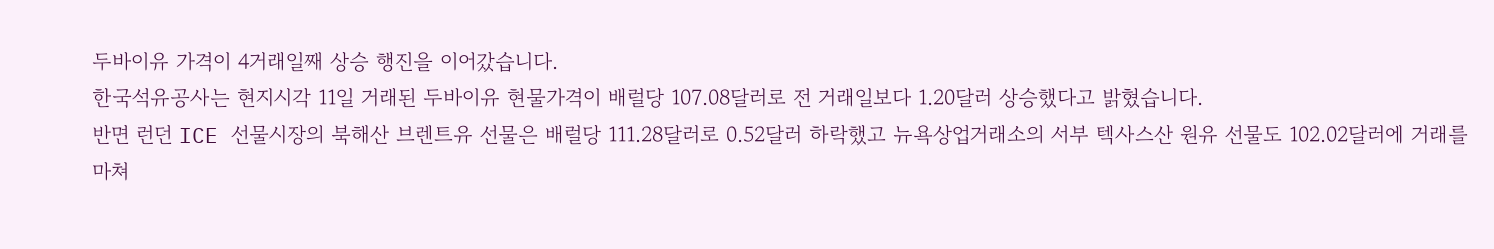두바이유 가격이 4거래일째 상승 행진을 이어갔습니다.
한국석유공사는 현지시각 11일 거래된 두바이유 현물가격이 배럴당 107.08달러로 전 거래일보다 1.20달러 상승했다고 밝혔습니다.
반면 런던 ICE 선물시장의 북해산 브렌트유 선물은 배럴당 111.28달러로 0.52달러 하락했고 뉴욕상업거래소의 서부 텍사스산 원유 선물도 102.02달러에 거래를 마쳐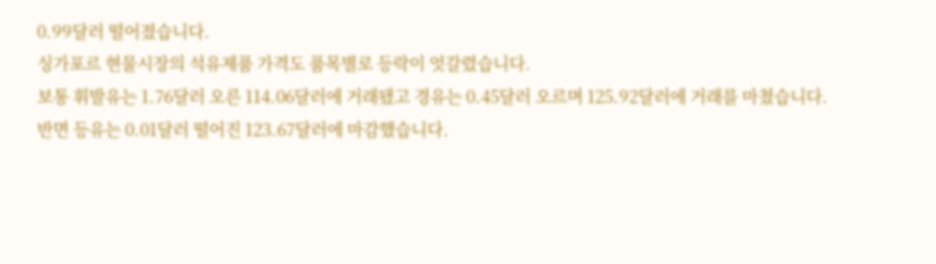0.99달러 떨어졌습니다.
싱가포르 현물시장의 석유제품 가격도 품목별로 등락이 엇갈렸습니다.
보통 휘발유는 1.76달러 오른 114.06달러에 거래됐고 경유는 0.45달러 오르며 125.92달러에 거래를 마쳤습니다.
반면 등유는 0.01달러 떨어진 123.67달러에 마감했습니다.